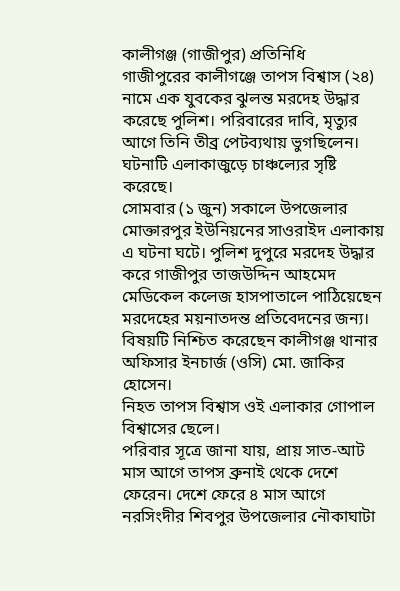কালীগঞ্জ (গাজীপুর) প্রতিনিধি
গাজীপুরের কালীগঞ্জে তাপস বিশ্বাস (২৪) নামে এক যুবকের ঝুলন্ত মরদেহ উদ্ধার করেছে পুলিশ। পরিবারের দাবি, মৃত্যুর আগে তিনি তীব্র পেটব্যথায় ভুগছিলেন। ঘটনাটি এলাকাজুড়ে চাঞ্চল্যের সৃষ্টি করেছে।
সোমবার (১ জুন) সকালে উপজেলার মোক্তারপুর ইউনিয়নের সাওরাইদ এলাকায় এ ঘটনা ঘটে। পুলিশ দুপুরে মরদেহ উদ্ধার করে গাজীপুর তাজউদ্দিন আহমেদ মেডিকেল কলেজ হাসপাতালে পাঠিয়েছেন মরদেহের ময়নাতদন্ত প্রতিবেদনের জন্য।
বিষয়টি নিশ্চিত করেছেন কালীগঞ্জ থানার অফিসার ইনচার্জ (ওসি) মো. জাকির হোসেন।
নিহত তাপস বিশ্বাস ওই এলাকার গোপাল বিশ্বাসের ছেলে।
পরিবার সূত্রে জানা যায়, প্রায় সাত-আট মাস আগে তাপস ব্রুনাই থেকে দেশে ফেরেন। দেশে ফেরে ৪ মাস আগে নরসিংদীর শিবপুর উপজেলার নৌকাঘাটা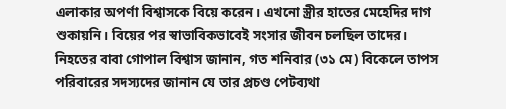এলাকার অপর্ণা বিশ্বাসকে বিয়ে করেন। এখনো স্ত্রীর হাতের মেহেদির দাগ শুকায়নি। বিয়ের পর স্বাভাবিকভাবেই সংসার জীবন চলছিল তাদের।
নিহতের বাবা গোপাল বিশ্বাস জানান, গত শনিবার (৩১ মে) বিকেলে তাপস পরিবারের সদস্যদের জানান যে তার প্রচণ্ড পেটব্যথা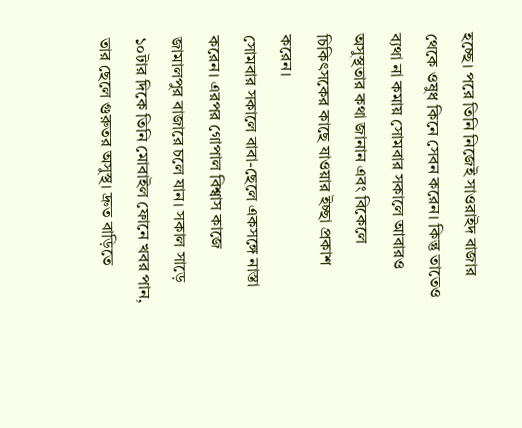হচ্ছে। পরে তিনি নিজেই সাওরাইদ বাজার থেকে ওষুধ কিনে সেবন করেন। কিন্তু তাতেও ব্যথা না কমায় সোমবার সকালে আবারও অসুস্থতার কথা জানান এবং বিকেলে চিকিৎসকের কাছে যাওয়ার ইচ্ছা প্রকাশ করেন।
সোমবার সকালে বাবা-ছেলে একসঙ্গে নাস্তা করেন। এরপর গোপাল বিশ্বাস কাজে জামালপুর বাজারে চলে যান। সকাল সাড়ে ১০টার দিকে তিনি মোবাইল ফোনে খবর পান, তার ছেলে গুরুতর অসুস্থ। দ্রুত বাড়িতে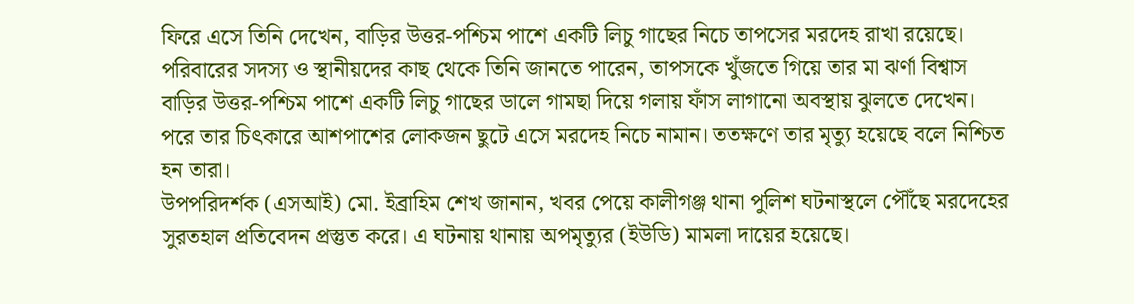ফিরে এসে তিনি দেখেন, বাড়ির উত্তর-পশ্চিম পাশে একটি লিচু গাছের নিচে তাপসের মরদেহ রাখা রয়েছে।
পরিবারের সদস্য ও স্থানীয়দের কাছ থেকে তিনি জানতে পারেন, তাপসকে খুঁজতে গিয়ে তার মা ঝর্ণা বিশ্বাস বাড়ির উত্তর-পশ্চিম পাশে একটি লিচু গাছের ডালে গামছা দিয়ে গলায় ফাঁস লাগানো অবস্থায় ঝুলতে দেখেন। পরে তার চিৎকারে আশপাশের লোকজন ছুটে এসে মরদেহ নিচে নামান। ততক্ষণে তার মৃত্যু হয়েছে বলে নিশ্চিত হন তারা।
উপপরিদর্শক (এসআই) মো. ইব্রাহিম শেখ জানান, খবর পেয়ে কালীগঞ্জ থানা পুলিশ ঘটনাস্থলে পৌঁছে মরদেহের সুরতহাল প্রতিবেদন প্রস্তুত করে। এ ঘটনায় থানায় অপমৃত্যুর (ইউডি) মামলা দায়ের হয়েছে।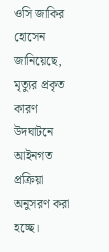ওসি জাকির হোসেন জানিয়েছে, মৃত্যুর প্রকৃত কারণ উদঘাটনে আইনগত প্রক্রিয়া অনুসরণ করা হচ্ছে।